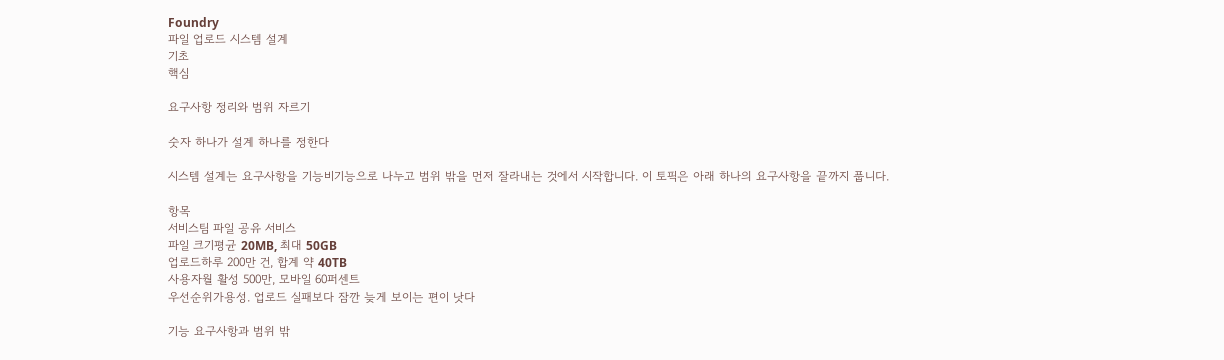Foundry
파일 업로드 시스템 설계
기초
핵심

요구사항 정리와 범위 자르기

숫자 하나가 설계 하나를 정한다

시스템 설계는 요구사항을 기능비기능으로 나누고 범위 밖을 먼저 잘라내는 것에서 시작합니다. 이 토픽은 아래 하나의 요구사항을 끝까지 풉니다.

항목
서비스팀 파일 공유 서비스
파일 크기평균 20MB, 최대 50GB
업로드하루 200만 건, 합계 약 40TB
사용자월 활성 500만, 모바일 60퍼센트
우선순위가용성. 업로드 실패보다 잠깐 늦게 보이는 편이 낫다

기능 요구사항과 범위 밖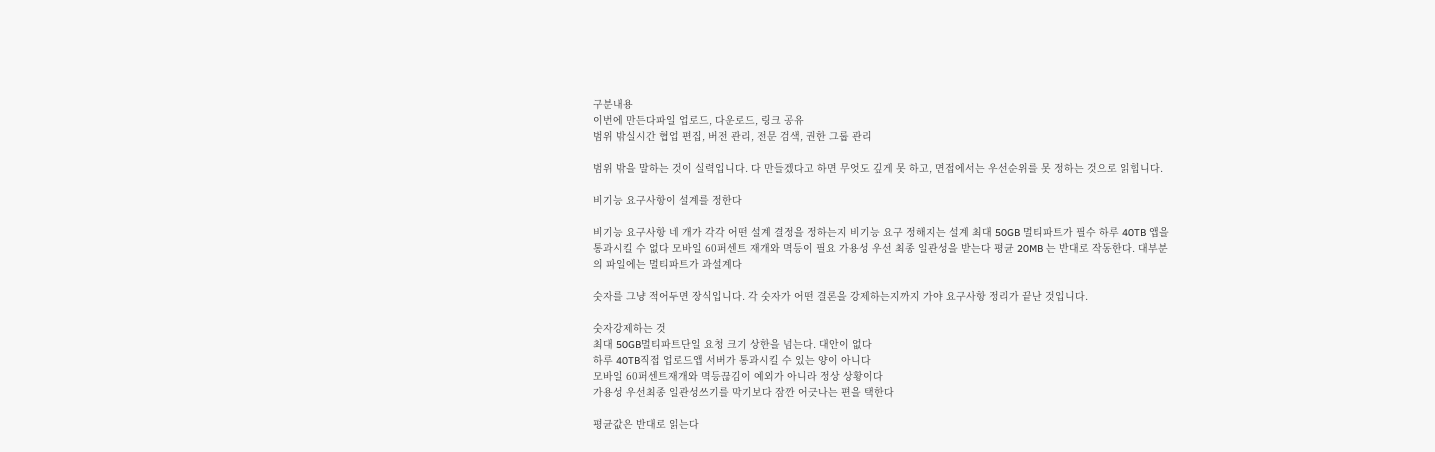구분내용
이번에 만든다파일 업로드, 다운로드, 링크 공유
범위 밖실시간 협업 편집, 버전 관리, 전문 검색, 권한 그룹 관리

범위 밖을 말하는 것이 실력입니다. 다 만들겠다고 하면 무엇도 깊게 못 하고, 면접에서는 우선순위를 못 정하는 것으로 읽힙니다.

비기능 요구사항이 설계를 정한다

비기능 요구사항 네 개가 각각 어떤 설계 결정을 정하는지 비기능 요구 정해지는 설계 최대 50GB 멀티파트가 필수 하루 40TB 앱을 통과시킬 수 없다 모바일 60퍼센트 재개와 멱등이 필요 가용성 우선 최종 일관성을 받는다 평균 20MB 는 반대로 작동한다. 대부분의 파일에는 멀티파트가 과설계다

숫자를 그냥 적어두면 장식입니다. 각 숫자가 어떤 결론을 강제하는지까지 가야 요구사항 정리가 끝난 것입니다.

숫자강제하는 것
최대 50GB멀티파트단일 요청 크기 상한을 넘는다. 대안이 없다
하루 40TB직접 업로드앱 서버가 통과시킬 수 있는 양이 아니다
모바일 60퍼센트재개와 멱등끊김이 예외가 아니라 정상 상황이다
가용성 우선최종 일관성쓰기를 막기보다 잠깐 어긋나는 편을 택한다

평균값은 반대로 읽는다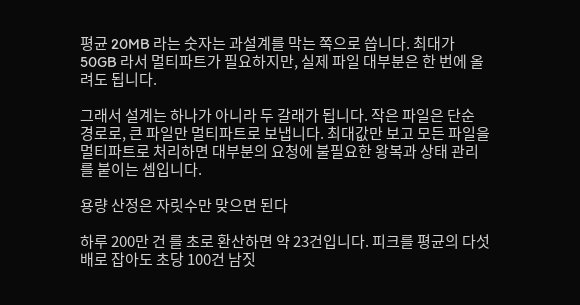평균 20MB 라는 숫자는 과설계를 막는 쪽으로 씁니다. 최대가 50GB 라서 멀티파트가 필요하지만, 실제 파일 대부분은 한 번에 올려도 됩니다.

그래서 설계는 하나가 아니라 두 갈래가 됩니다. 작은 파일은 단순 경로로, 큰 파일만 멀티파트로 보냅니다. 최대값만 보고 모든 파일을 멀티파트로 처리하면 대부분의 요청에 불필요한 왕복과 상태 관리를 붙이는 셈입니다.

용량 산정은 자릿수만 맞으면 된다

하루 200만 건 를 초로 환산하면 약 23건입니다. 피크를 평균의 다섯 배로 잡아도 초당 100건 남짓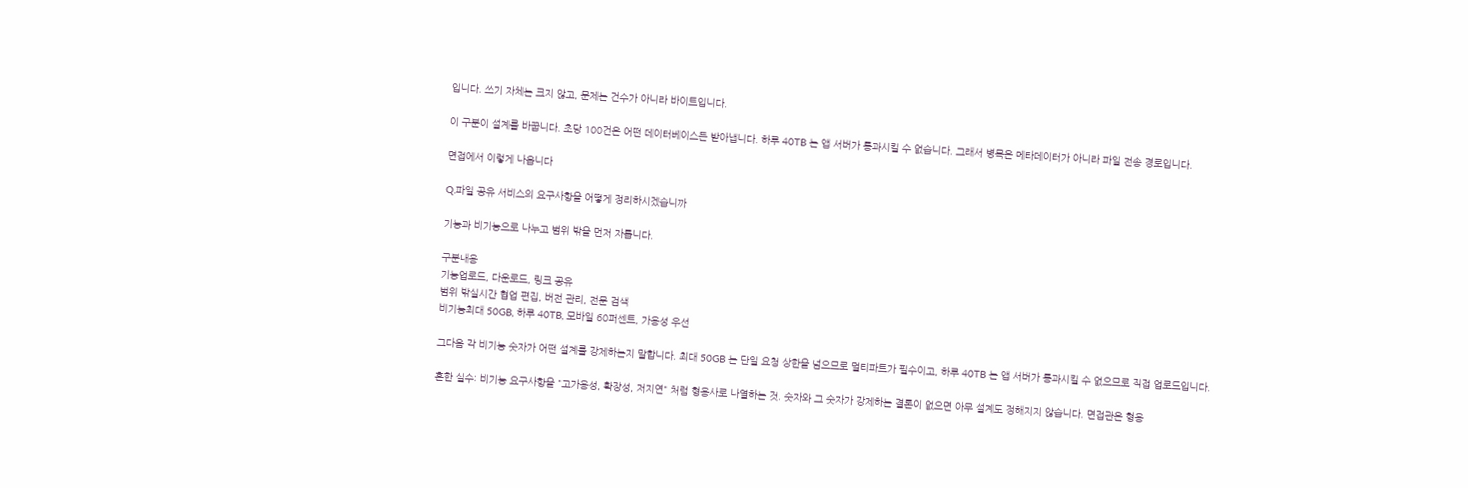입니다. 쓰기 자체는 크지 않고, 문제는 건수가 아니라 바이트입니다.

이 구분이 설계를 바꿉니다. 초당 100건은 어떤 데이터베이스든 받아냅니다. 하루 40TB 는 앱 서버가 통과시킬 수 없습니다. 그래서 병목은 메타데이터가 아니라 파일 전송 경로입니다.

면접에서 이렇게 나옵니다

Q.파일 공유 서비스의 요구사항을 어떻게 정리하시겠습니까

기능과 비기능으로 나누고 범위 밖을 먼저 자릅니다.

구분내용
기능업로드, 다운로드, 링크 공유
범위 밖실시간 협업 편집, 버전 관리, 전문 검색
비기능최대 50GB, 하루 40TB, 모바일 60퍼센트, 가용성 우선

그다음 각 비기능 숫자가 어떤 설계를 강제하는지 말합니다. 최대 50GB 는 단일 요청 상한을 넘으므로 멀티파트가 필수이고, 하루 40TB 는 앱 서버가 통과시킬 수 없으므로 직접 업로드입니다.

흔한 실수: 비기능 요구사항을 "고가용성, 확장성, 저지연" 처럼 형용사로 나열하는 것. 숫자와 그 숫자가 강제하는 결론이 없으면 아무 설계도 정해지지 않습니다. 면접관은 형용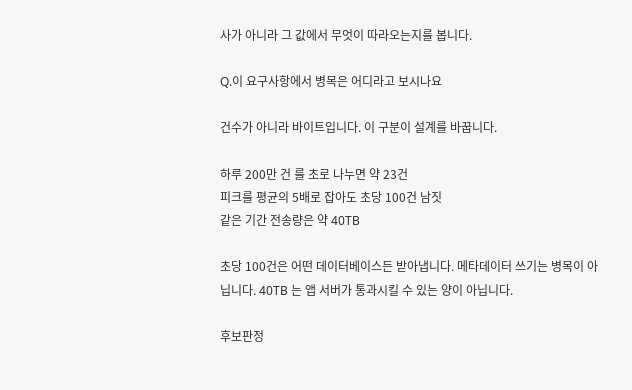사가 아니라 그 값에서 무엇이 따라오는지를 봅니다.

Q.이 요구사항에서 병목은 어디라고 보시나요

건수가 아니라 바이트입니다. 이 구분이 설계를 바꿉니다.

하루 200만 건 를 초로 나누면 약 23건
피크를 평균의 5배로 잡아도 초당 100건 남짓
같은 기간 전송량은 약 40TB

초당 100건은 어떤 데이터베이스든 받아냅니다. 메타데이터 쓰기는 병목이 아닙니다. 40TB 는 앱 서버가 통과시킬 수 있는 양이 아닙니다.

후보판정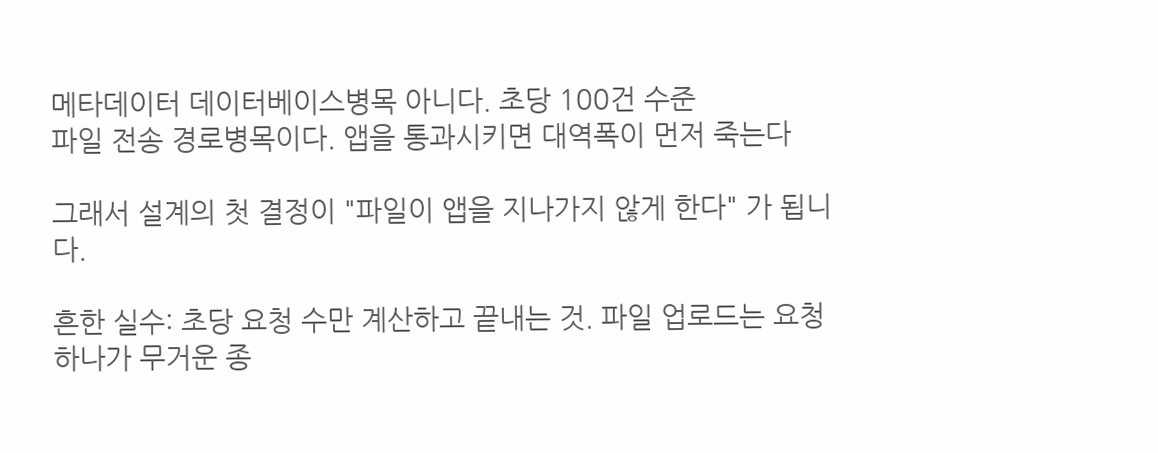메타데이터 데이터베이스병목 아니다. 초당 100건 수준
파일 전송 경로병목이다. 앱을 통과시키면 대역폭이 먼저 죽는다

그래서 설계의 첫 결정이 "파일이 앱을 지나가지 않게 한다" 가 됩니다.

흔한 실수: 초당 요청 수만 계산하고 끝내는 것. 파일 업로드는 요청 하나가 무거운 종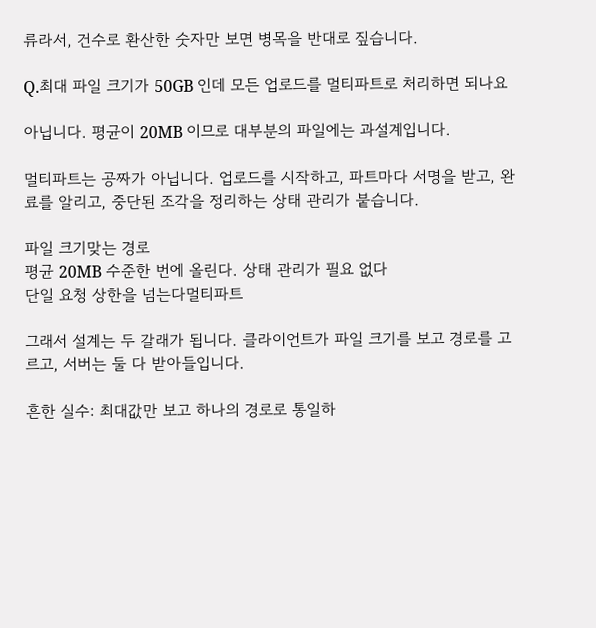류라서, 건수로 환산한 숫자만 보면 병목을 반대로 짚습니다.

Q.최대 파일 크기가 50GB 인데 모든 업로드를 멀티파트로 처리하면 되나요

아닙니다. 평균이 20MB 이므로 대부분의 파일에는 과설계입니다.

멀티파트는 공짜가 아닙니다. 업로드를 시작하고, 파트마다 서명을 받고, 완료를 알리고, 중단된 조각을 정리하는 상태 관리가 붙습니다.

파일 크기맞는 경로
평균 20MB 수준한 번에 올린다. 상태 관리가 필요 없다
단일 요청 상한을 넘는다멀티파트

그래서 설계는 두 갈래가 됩니다. 클라이언트가 파일 크기를 보고 경로를 고르고, 서버는 둘 다 받아들입니다.

흔한 실수: 최대값만 보고 하나의 경로로 통일하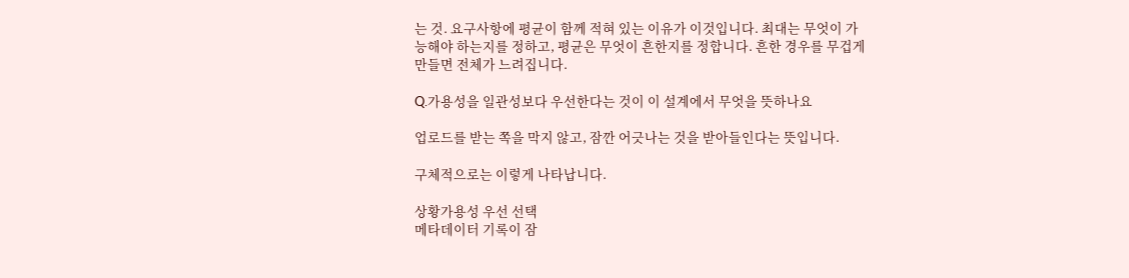는 것. 요구사항에 평균이 함께 적혀 있는 이유가 이것입니다. 최대는 무엇이 가능해야 하는지를 정하고, 평균은 무엇이 흔한지를 정합니다. 흔한 경우를 무겁게 만들면 전체가 느려집니다.

Q.가용성을 일관성보다 우선한다는 것이 이 설계에서 무엇을 뜻하나요

업로드를 받는 쪽을 막지 않고, 잠깐 어긋나는 것을 받아들인다는 뜻입니다.

구체적으로는 이렇게 나타납니다.

상황가용성 우선 선택
메타데이터 기록이 잠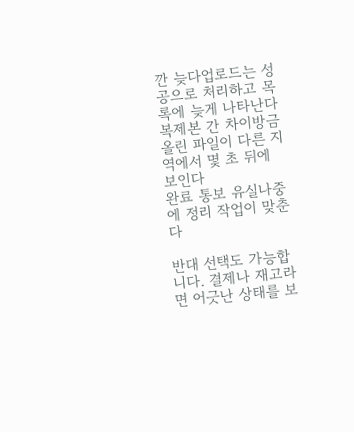깐 늦다업로드는 성공으로 처리하고 목록에 늦게 나타난다
복제본 간 차이방금 올린 파일이 다른 지역에서 몇 초 뒤에 보인다
완료 통보 유실나중에 정리 작업이 맞춘다

반대 선택도 가능합니다. 결제나 재고라면 어긋난 상태를 보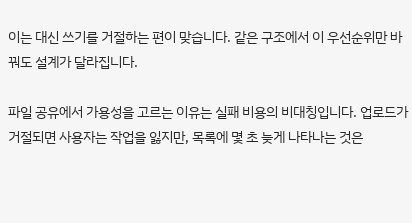이는 대신 쓰기를 거절하는 편이 맞습니다. 같은 구조에서 이 우선순위만 바꿔도 설계가 달라집니다.

파일 공유에서 가용성을 고르는 이유는 실패 비용의 비대칭입니다. 업로드가 거절되면 사용자는 작업을 잃지만, 목록에 몇 초 늦게 나타나는 것은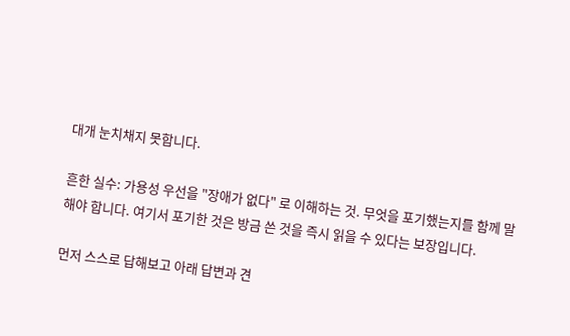대개 눈치채지 못합니다.

흔한 실수: 가용성 우선을 "장애가 없다" 로 이해하는 것. 무엇을 포기했는지를 함께 말해야 합니다. 여기서 포기한 것은 방금 쓴 것을 즉시 읽을 수 있다는 보장입니다.

먼저 스스로 답해보고 아래 답변과 견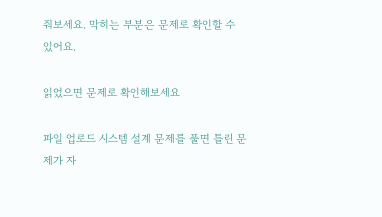줘보세요. 막히는 부분은 문제로 확인할 수 있어요.

읽었으면 문제로 확인해보세요

파일 업로드 시스템 설계 문제를 풀면 틀린 문제가 자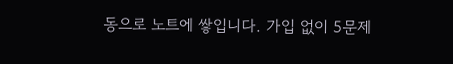동으로 노트에 쌓입니다. 가입 없이 5문제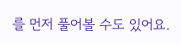를 먼저 풀어볼 수도 있어요.